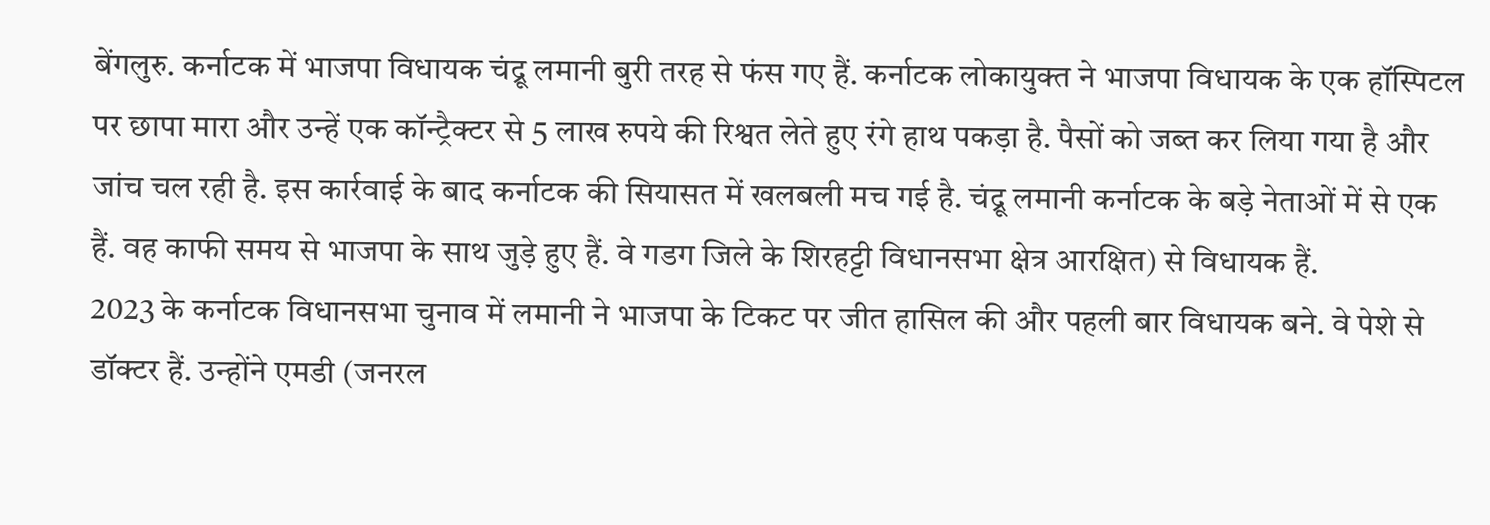बेंगलुरु. कर्नाटक में भाजपा विधायक चंद्रू लमानी बुरी तरह से फंस गए हैं. कर्नाटक लोकायुक्त ने भाजपा विधायक के एक हॉस्पिटल पर छापा मारा और उन्हें एक कॉन्ट्रैक्टर से 5 लाख रुपये की रिश्वत लेते हुए रंगे हाथ पकड़ा है. पैसों को जब्त कर लिया गया है और जांच चल रही है. इस कार्रवाई के बाद कर्नाटक की सियासत में खलबली मच गई है. चंद्रू लमानी कर्नाटक के बड़े नेताओं में से एक हैं. वह काफी समय से भाजपा के साथ जुड़े हुए हैं. वे गडग जिले के शिरहट्टी विधानसभा क्षेत्र आरक्षित) से विधायक हैं.
2023 के कर्नाटक विधानसभा चुनाव में लमानी ने भाजपा के टिकट पर जीत हासिल की और पहली बार विधायक बने. वे पेशे से डॉक्टर हैं. उन्होंने एमडी (जनरल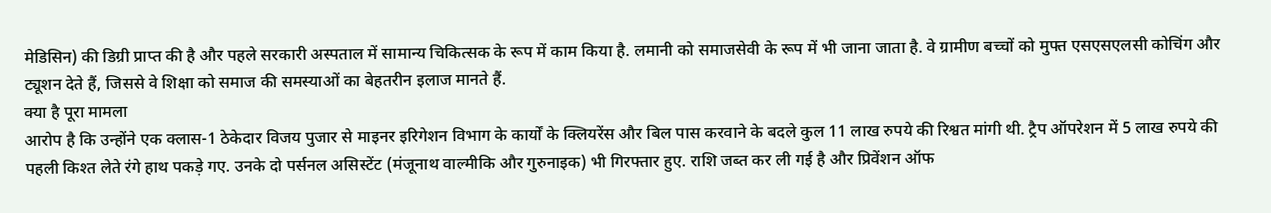मेडिसिन) की डिग्री प्राप्त की है और पहले सरकारी अस्पताल में सामान्य चिकित्सक के रूप में काम किया है. लमानी को समाजसेवी के रूप में भी जाना जाता है. वे ग्रामीण बच्चों को मुफ्त एसएसएलसी कोचिंग और ट्यूशन देते हैं, जिससे वे शिक्षा को समाज की समस्याओं का बेहतरीन इलाज मानते हैं.
क्या है पूरा मामला
आरोप है कि उन्होंने एक क्लास-1 ठेकेदार विजय पुजार से माइनर इरिगेशन विभाग के कार्यों के क्लियरेंस और बिल पास करवाने के बदले कुल 11 लाख रुपये की रिश्वत मांगी थी. ट्रैप ऑपरेशन में 5 लाख रुपये की पहली किश्त लेते रंगे हाथ पकड़े गए. उनके दो पर्सनल असिस्टेंट (मंजूनाथ वाल्मीकि और गुरुनाइक) भी गिरफ्तार हुए. राशि जब्त कर ली गई है और प्रिवेंशन ऑफ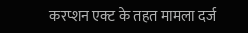करप्शन एक्ट के तहत मामला दर्ज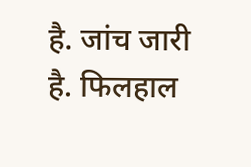है. जांच जारी है. फिलहाल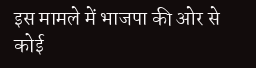इस मामले में भाजपा की ओर से कोई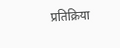प्रतिक्रिया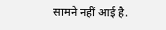सामने नहीं आई है.